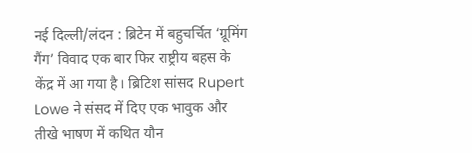नई दिल्ली/लंदन : ब्रिटेन में बहुचर्चित ‘ग्रूमिंग गैंग’ विवाद एक बार फिर राष्ट्रीय बहस के केंद्र में आ गया है। ब्रिटिश सांसद Rupert Lowe ने संसद में दिए एक भावुक और तीखे भाषण में कथित यौन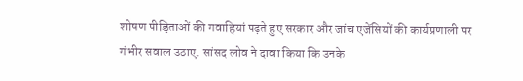शोषण पीड़िताओं की गवाहियां पढ़ते हुए सरकार और जांच एजेंसियों की कार्यप्रणाली पर गंभीर सवाल उठाए. सांसद लोव ने दावा किया कि उनके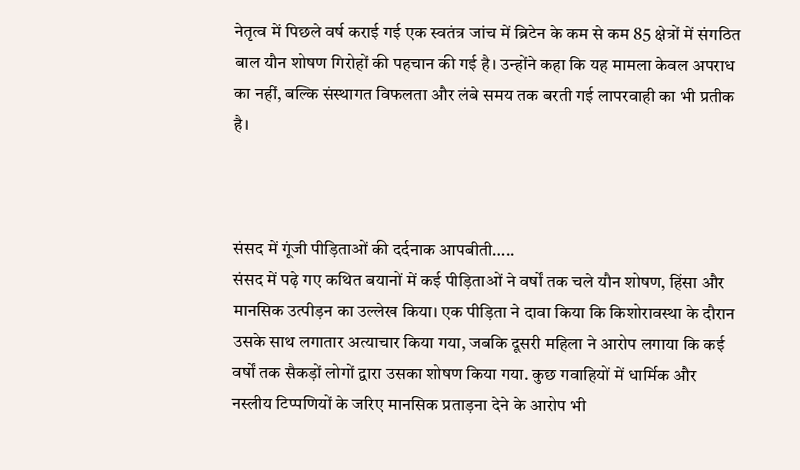नेतृत्व में पिछले वर्ष कराई गई एक स्वतंत्र जांच में ब्रिटेन के कम से कम 85 क्षेत्रों में संगठित बाल यौन शोषण गिरोहों की पहचान की गई है। उन्होंने कहा कि यह मामला केवल अपराध का नहीं, बल्कि संस्थागत विफलता और लंबे समय तक बरती गई लापरवाही का भी प्रतीक है।



संसद में गूंजी पीड़िताओं की दर्दनाक आपबीती…..
संसद में पढ़े गए कथित बयानों में कई पीड़िताओं ने वर्षों तक चले यौन शोषण, हिंसा और मानसिक उत्पीड़न का उल्लेख किया। एक पीड़िता ने दावा किया कि किशोरावस्था के दौरान उसके साथ लगातार अत्याचार किया गया, जबकि दूसरी महिला ने आरोप लगाया कि कई वर्षों तक सैकड़ों लोगों द्वारा उसका शोषण किया गया. कुछ गवाहियों में धार्मिक और नस्लीय टिप्पणियों के जरिए मानसिक प्रताड़ना देने के आरोप भी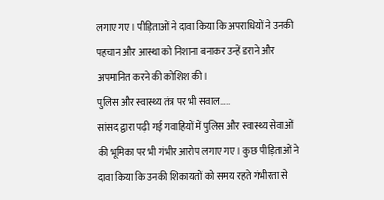लगाए गए। पीड़िताओं ने दावा किया कि अपराधियों ने उनकी पहचान और आस्था को निशाना बनाकर उन्हें डराने और अपमानित करने की कोशिश की।
पुलिस और स्वास्थ्य तंत्र पर भी सवाल…..
सांसद द्वारा पढ़ी गई गवाहियों में पुलिस और स्वास्थ्य सेवाओं की भूमिका पर भी गंभीर आरोप लगाए गए। कुछ पीड़िताओं ने दावा किया कि उनकी शिकायतों को समय रहते गंभीरता से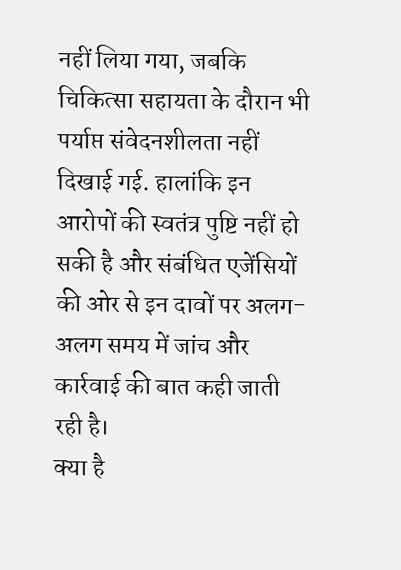नहीं लिया गया, जबकि चिकित्सा सहायता के दौरान भी पर्याप्त संवेदनशीलता नहीं दिखाई गई. हालांकि इन आरोपों की स्वतंत्र पुष्टि नहीं हो सकी है और संबंधित एजेंसियों की ओर से इन दावों पर अलग-अलग समय में जांच और कार्रवाई की बात कही जाती रही है।
क्या है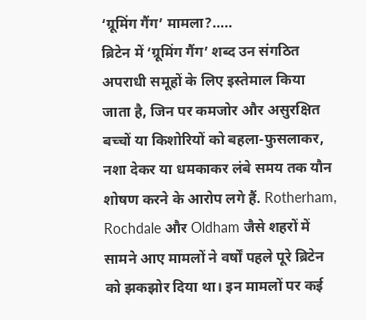‘ग्रूमिंग गैंग’ मामला?…..
ब्रिटेन में ‘ग्रूमिंग गैंग’ शब्द उन संगठित अपराधी समूहों के लिए इस्तेमाल किया जाता है, जिन पर कमजोर और असुरक्षित बच्चों या किशोरियों को बहला-फुसलाकर, नशा देकर या धमकाकर लंबे समय तक यौन शोषण करने के आरोप लगे हैं. Rotherham, Rochdale और Oldham जैसे शहरों में सामने आए मामलों ने वर्षों पहले पूरे ब्रिटेन को झकझोर दिया था। इन मामलों पर कई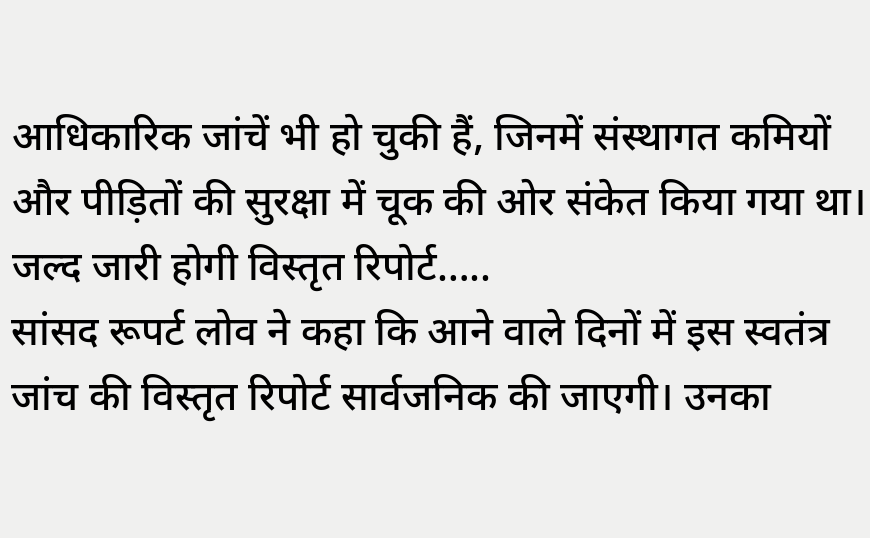आधिकारिक जांचें भी हो चुकी हैं, जिनमें संस्थागत कमियों और पीड़ितों की सुरक्षा में चूक की ओर संकेत किया गया था।
जल्द जारी होगी विस्तृत रिपोर्ट…..
सांसद रूपर्ट लोव ने कहा कि आने वाले दिनों में इस स्वतंत्र जांच की विस्तृत रिपोर्ट सार्वजनिक की जाएगी। उनका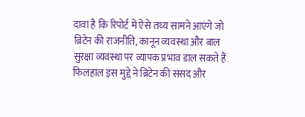दावा है कि रिपोर्ट में ऐसे तथ्य सामने आएंगे जो ब्रिटेन की राजनीति, कानून व्यवस्था और बाल सुरक्षा व्यवस्था पर व्यापक प्रभाव डाल सकते हैं. फिलहाल इस मुद्दे ने ब्रिटेन की संसद और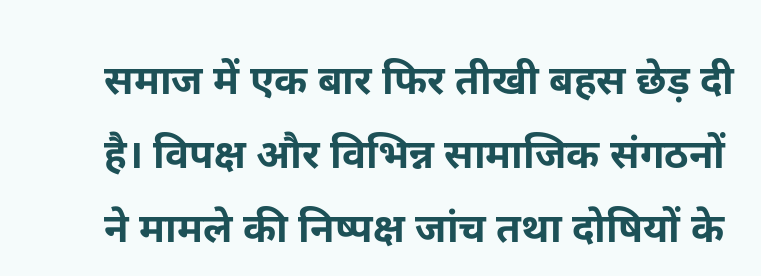समाज में एक बार फिर तीखी बहस छेड़ दी है। विपक्ष और विभिन्न सामाजिक संगठनों ने मामले की निष्पक्ष जांच तथा दोषियों के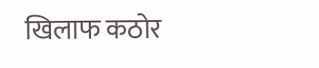खिलाफ कठोर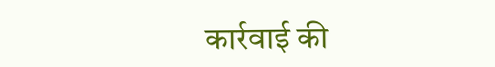कार्रवाई की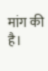मांग की है।